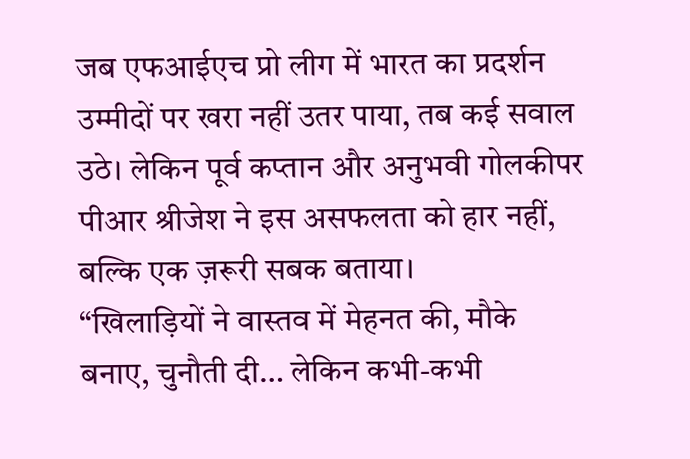जब एफआईएच प्रो लीग में भारत का प्रदर्शन उम्मीदों पर खरा नहीं उतर पाया, तब कई सवाल उठे। लेकिन पूर्व कप्तान और अनुभवी गोलकीपर पीआर श्रीजेश ने इस असफलता को हार नहीं, बल्कि एक ज़रूरी सबक बताया।
“खिलाड़ियों ने वास्तव में मेहनत की, मौके बनाए, चुनौती दी… लेकिन कभी-कभी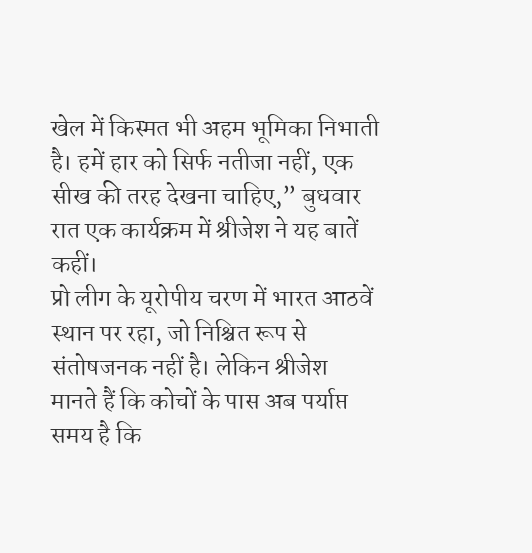खेल में किस्मत भी अहम भूमिका निभाती है। हमें हार को सिर्फ नतीजा नहीं, एक सीख की तरह देखना चाहिए,” बुधवार रात एक कार्यक्रम में श्रीजेश ने यह बातें कहीं।
प्रो लीग के यूरोपीय चरण में भारत आठवें स्थान पर रहा, जो निश्चित रूप से संतोषजनक नहीं है। लेकिन श्रीजेश मानते हैं कि कोचों के पास अब पर्याप्त समय है कि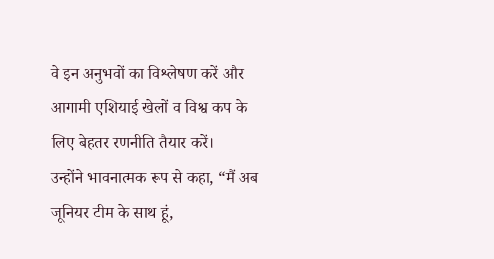वे इन अनुभवों का विश्लेषण करें और आगामी एशियाई खेलों व विश्व कप के लिए बेहतर रणनीति तैयार करें।
उन्होंने भावनात्मक रूप से कहा, “मैं अब जूनियर टीम के साथ हूं,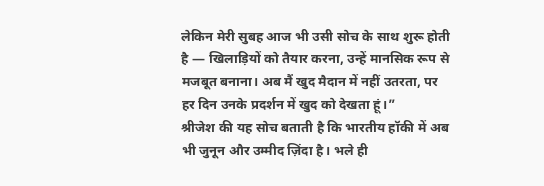लेकिन मेरी सुबह आज भी उसी सोच के साथ शुरू होती है — खिलाड़ियों को तैयार करना, उन्हें मानसिक रूप से मजबूत बनाना। अब मैं खुद मैदान में नहीं उतरता, पर हर दिन उनके प्रदर्शन में खुद को देखता हूं।”
श्रीजेश की यह सोच बताती है कि भारतीय हॉकी में अब भी जुनून और उम्मीद ज़िंदा है। भले ही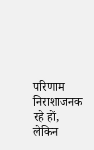परिणाम निराशाजनक रहे हों, लेकिन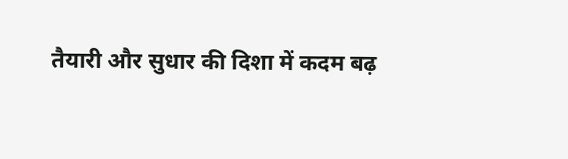तैयारी और सुधार की दिशा में कदम बढ़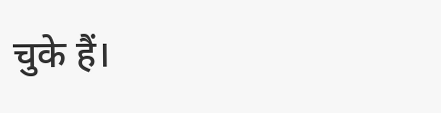चुके हैं।